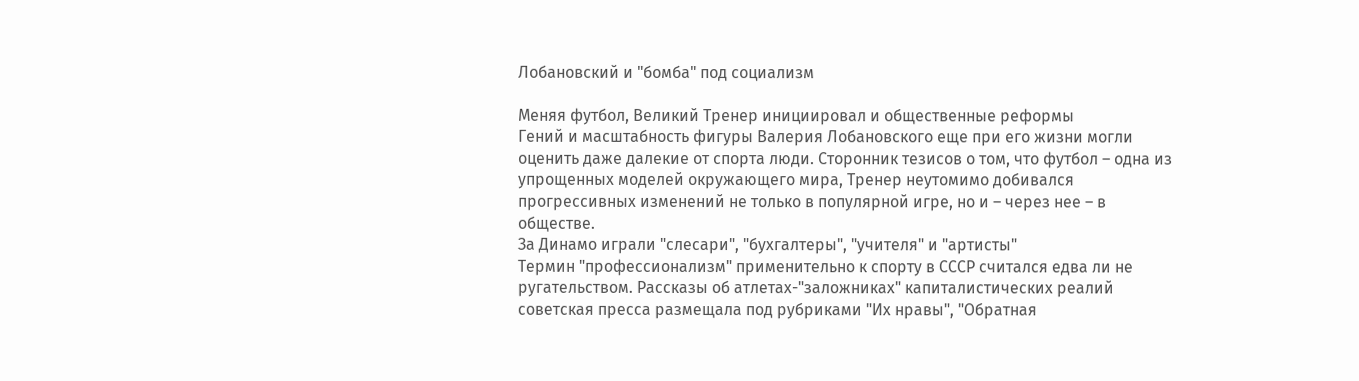Лобановский и "бомба" под социализм

Меняя футбол, Великий Тренер инициировал и общественные реформы
Гений и масштабность фигуры Валерия Лобановского еще при его жизни могли оценить даже далекие от спорта люди. Сторонник тезисов о том, что футбол – одна из упрощенных моделей окружающего мира, Тренер неутомимо добивался прогрессивных изменений не только в популярной игре, но и – через нее – в обществе.
За Динамо играли "слесари", "бухгалтеры", "учителя" и "артисты"
Термин "профессионализм" применительно к спорту в СССР считался едва ли не ругательством. Рассказы об атлетах-"заложниках" капиталистических реалий советская пресса размещала под рубриками "Их нравы", "Обратная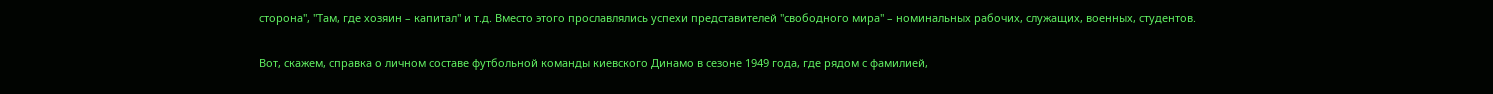сторона", "Там, где хозяин – капитал" и т.д. Вместо этого прославлялись успехи представителей "свободного мира" – номинальных рабочих, служащих, военных, студентов.

Вот, скажем, справка о личном составе футбольной команды киевского Динамо в сезоне 1949 года, где рядом с фамилией,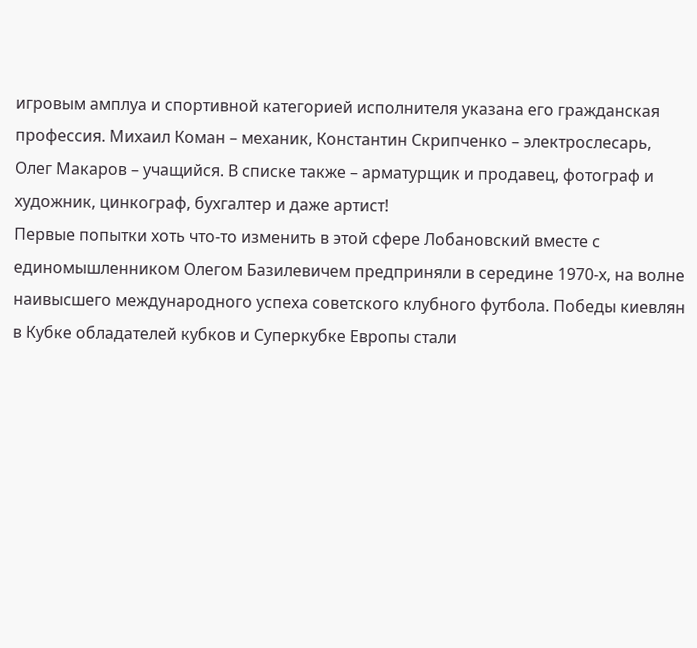игровым амплуа и спортивной категорией исполнителя указана его гражданская профессия. Михаил Коман – механик, Константин Скрипченко – электрослесарь, Олег Макаров – учащийся. В списке также – арматурщик и продавец, фотограф и художник, цинкограф, бухгалтер и даже артист!
Первые попытки хоть что-то изменить в этой сфере Лобановский вместе с единомышленником Олегом Базилевичем предприняли в середине 1970-х, на волне наивысшего международного успеха советского клубного футбола. Победы киевлян в Кубке обладателей кубков и Суперкубке Европы стали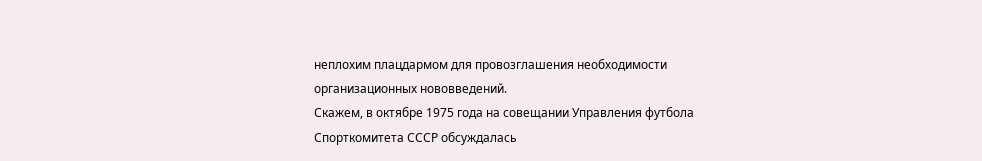неплохим плацдармом для провозглашения необходимости организационных нововведений.
Скажем, в октябре 1975 года на совещании Управления футбола Спорткомитета СССР обсуждалась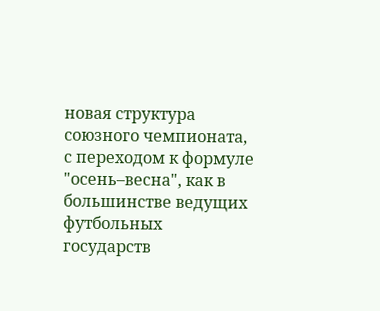новая структура союзного чемпионата, с переходом к формуле "осень–весна", как в большинстве ведущих футбольных государств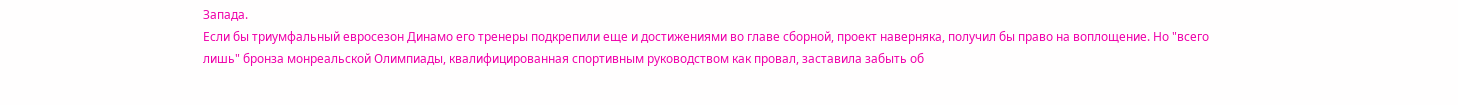Запада.
Если бы триумфальный евросезон Динамо его тренеры подкрепили еще и достижениями во главе сборной, проект наверняка, получил бы право на воплощение. Но "всего лишь" бронза монреальской Олимпиады, квалифицированная спортивным руководством как провал, заставила забыть об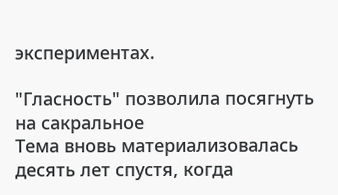экспериментах.

"Гласность" позволила посягнуть на сакральное
Тема вновь материализовалась десять лет спустя, когда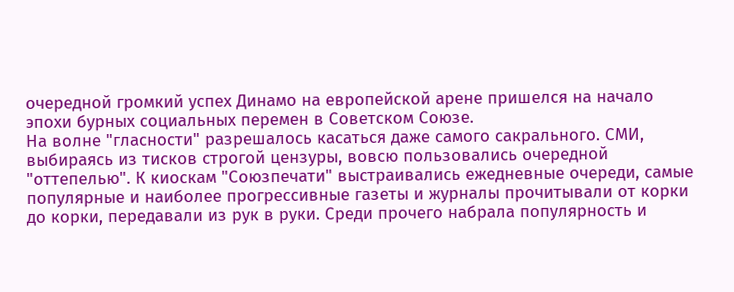очередной громкий успех Динамо на европейской арене пришелся на начало эпохи бурных социальных перемен в Советском Союзе.
На волне "гласности" разрешалось касаться даже самого сакрального. СМИ, выбираясь из тисков строгой цензуры, вовсю пользовались очередной "оттепелью". К киоскам "Союзпечати" выстраивались ежедневные очереди, самые популярные и наиболее прогрессивные газеты и журналы прочитывали от корки до корки, передавали из рук в руки. Среди прочего набрала популярность и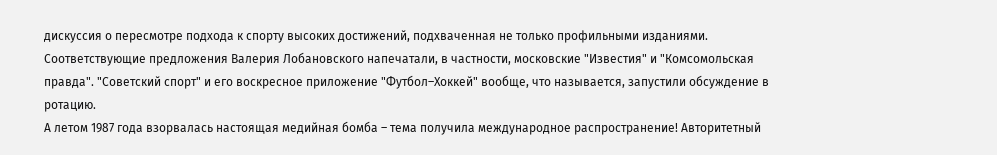дискуссия о пересмотре подхода к спорту высоких достижений, подхваченная не только профильными изданиями.
Соответствующие предложения Валерия Лобановского напечатали, в частности, московские "Известия" и "Комсомольская правда". "Советский спорт" и его воскресное приложение "Футбол–Хоккей" вообще, что называется, запустили обсуждение в ротацию.
А летом 1987 года взорвалась настоящая медийная бомба – тема получила международное распространение! Авторитетный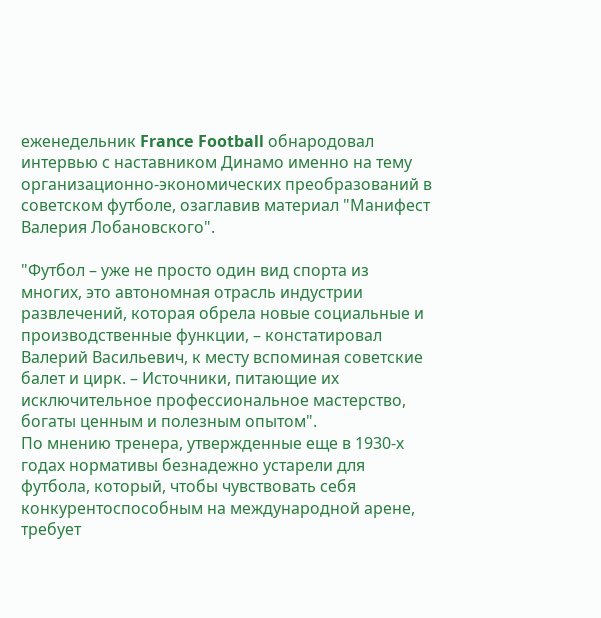еженедельник France Football обнародовал интервью с наставником Динамо именно на тему организационно-экономических преобразований в советском футболе, озаглавив материал "Манифест Валерия Лобановского".

"Футбол – уже не просто один вид спорта из многих, это автономная отрасль индустрии развлечений, которая обрела новые социальные и производственные функции, – констатировал Валерий Васильевич, к месту вспоминая советские балет и цирк. – Источники, питающие их исключительное профессиональное мастерство, богаты ценным и полезным опытом".
По мнению тренера, утвержденные еще в 1930-х годах нормативы безнадежно устарели для футбола, который, чтобы чувствовать себя конкурентоспособным на международной арене, требует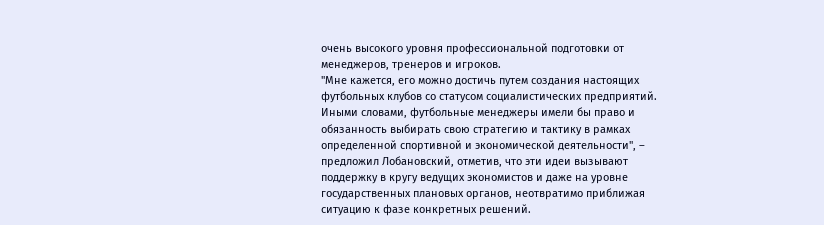очень высокого уровня профессиональной подготовки от менеджеров, тренеров и игроков.
"Мне кажется, его можно достичь путем создания настоящих футбольных клубов со статусом социалистических предприятий. Иными словами, футбольные менеджеры имели бы право и обязанность выбирать свою стратегию и тактику в рамках определенной спортивной и экономической деятельности", – предложил Лобановский, отметив, что эти идеи вызывают поддержку в кругу ведущих экономистов и даже на уровне государственных плановых органов, неотвратимо приближая ситуацию к фазе конкретных решений.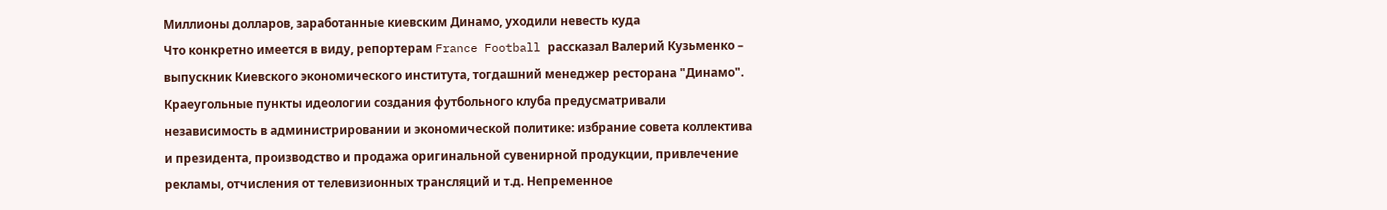Миллионы долларов, заработанные киевским Динамо, уходили невесть куда
Что конкретно имеется в виду, репортерам France Football рассказал Валерий Кузьменко – выпускник Киевского экономического института, тогдашний менеджер ресторана "Динамо".
Краеугольные пункты идеологии создания футбольного клуба предусматривали независимость в администрировании и экономической политике: избрание совета коллектива и президента, производство и продажа оригинальной сувенирной продукции, привлечение рекламы, отчисления от телевизионных трансляций и т.д. Непременное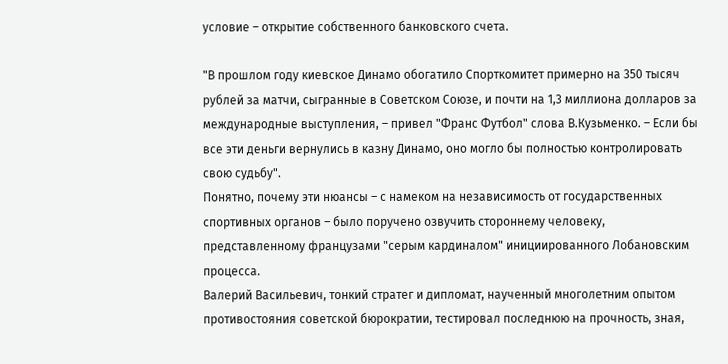условие – открытие собственного банковского счета.

"В прошлом году киевское Динамо обогатило Спорткомитет примерно на 350 тысяч рублей за матчи, сыгранные в Советском Союзе, и почти на 1,3 миллиона долларов за международные выступления, – привел "Франс Футбол" слова В.Кузьменко. – Если бы все эти деньги вернулись в казну Динамо, оно могло бы полностью контролировать свою судьбу".
Понятно, почему эти нюансы – с намеком на независимость от государственных спортивных органов – было поручено озвучить стороннему человеку, представленному французами "серым кардиналом" инициированного Лобановским процесса.
Валерий Васильевич, тонкий стратег и дипломат, наученный многолетним опытом противостояния советской бюрократии, тестировал последнюю на прочность, зная,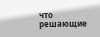что решающие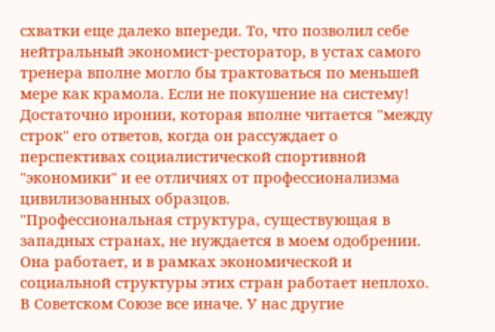схватки еще далеко впереди. То, что позволил себе нейтральный экономист-ресторатор, в устах самого тренера вполне могло бы трактоваться по меньшей мере как крамола. Если не покушение на систему!
Достаточно иронии, которая вполне читается "между строк" его ответов, когда он рассуждает о перспективах социалистической спортивной "экономики" и ее отличиях от профессионализма цивилизованных образцов.
"Профессиональная структура, существующая в западных странах, не нуждается в моем одобрении. Она работает, и в рамках экономической и социальной структуры этих стран работает неплохо. В Советском Союзе все иначе. У нас другие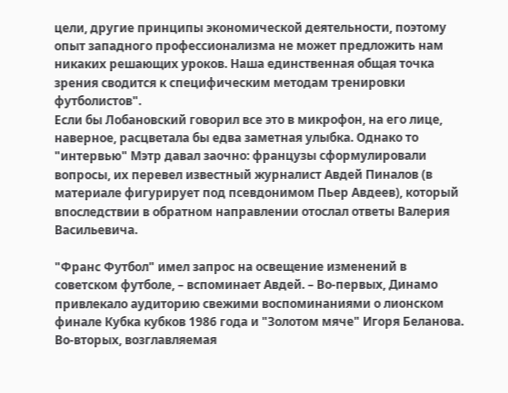цели, другие принципы экономической деятельности, поэтому опыт западного профессионализма не может предложить нам никаких решающих уроков. Наша единственная общая точка зрения сводится к специфическим методам тренировки футболистов".
Если бы Лобановский говорил все это в микрофон, на его лице, наверное, расцветала бы едва заметная улыбка. Однако то "интервью" Мэтр давал заочно: французы сформулировали вопросы, их перевел известный журналист Авдей Пиналов (в материале фигурирует под псевдонимом Пьер Авдеев), который впоследствии в обратном направлении отослал ответы Валерия Васильевича.

"Франс Футбол" имел запрос на освещение изменений в советском футболе, – вспоминает Авдей. – Во-первых, Динамо привлекало аудиторию свежими воспоминаниями о лионском финале Кубка кубков 1986 года и "Золотом мяче" Игоря Беланова. Во-вторых, возглавляемая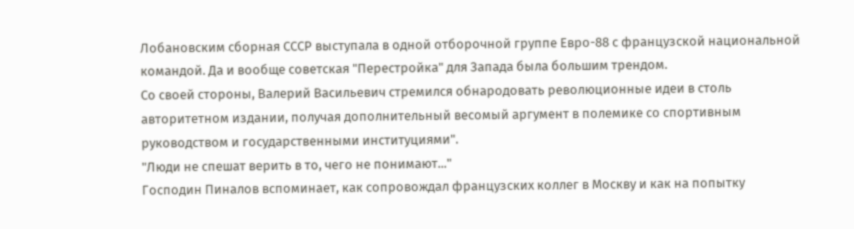Лобановским сборная СССР выступала в одной отборочной группе Евро-88 с французской национальной командой. Да и вообще советская "Перестройка" для Запада была большим трендом.
Со своей стороны, Валерий Васильевич стремился обнародовать революционные идеи в столь авторитетном издании, получая дополнительный весомый аргумент в полемике со спортивным руководством и государственными институциями".
"Люди не спешат верить в то, чего не понимают..."
Господин Пиналов вспоминает, как сопровождал французских коллег в Москву и как на попытку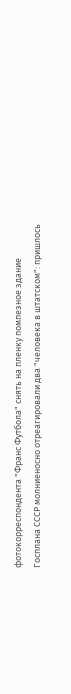фотокорреспондента "Франс Футбола" снять на пленку помпезное здание Госплана СССР молниеносно отреагировали два "человека в штатском": пришлось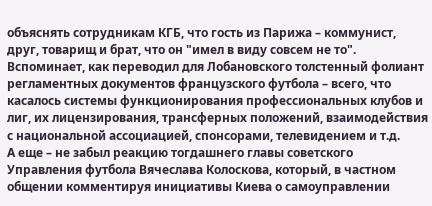объяснять сотрудникам КГБ, что гость из Парижа – коммунист, друг, товарищ и брат, что он "имел в виду совсем не то".
Вспоминает, как переводил для Лобановского толстенный фолиант регламентных документов французского футбола – всего, что касалось системы функционирования профессиональных клубов и лиг, их лицензирования, трансферных положений, взаимодействия с национальной ассоциацией, спонсорами, телевидением и т.д.
А еще – не забыл реакцию тогдашнего главы советского Управления футбола Вячеслава Колоскова, который, в частном общении комментируя инициативы Киева о самоуправлении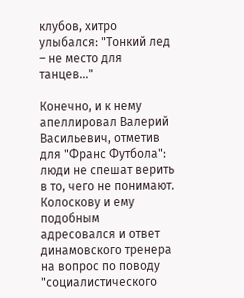клубов, хитро улыбался: "Тонкий лед – не место для танцев..."

Конечно, и к нему апеллировал Валерий Васильевич, отметив для "Франс Футбола": люди не спешат верить в то, чего не понимают. Колоскову и ему подобным адресовался и ответ динамовского тренера на вопрос по поводу "социалистического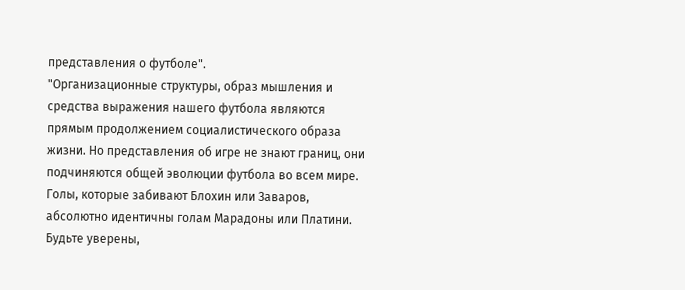представления о футболе".
"Организационные структуры, образ мышления и средства выражения нашего футбола являются прямым продолжением социалистического образа жизни. Но представления об игре не знают границ, они подчиняются общей эволюции футбола во всем мире. Голы, которые забивают Блохин или Заваров, абсолютно идентичны голам Марадоны или Платини. Будьте уверены,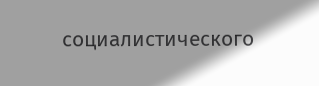социалистического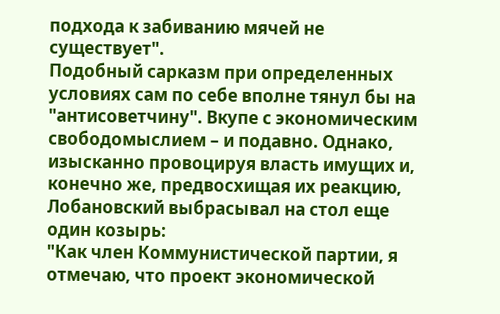подхода к забиванию мячей не существует".
Подобный сарказм при определенных условиях сам по себе вполне тянул бы на "антисоветчину". Вкупе с экономическим свободомыслием – и подавно. Однако, изысканно провоцируя власть имущих и, конечно же, предвосхищая их реакцию, Лобановский выбрасывал на стол еще один козырь:
"Как член Коммунистической партии, я отмечаю, что проект экономической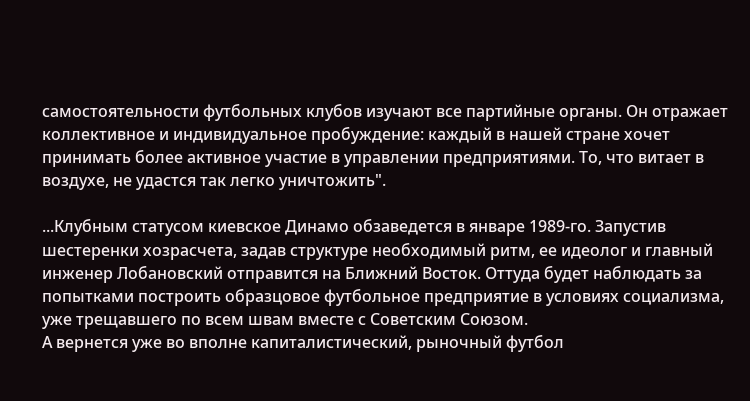самостоятельности футбольных клубов изучают все партийные органы. Он отражает коллективное и индивидуальное пробуждение: каждый в нашей стране хочет принимать более активное участие в управлении предприятиями. То, что витает в воздухе, не удастся так легко уничтожить".

...Клубным статусом киевское Динамо обзаведется в январе 1989-го. Запустив шестеренки хозрасчета, задав структуре необходимый ритм, ее идеолог и главный инженер Лобановский отправится на Ближний Восток. Оттуда будет наблюдать за попытками построить образцовое футбольное предприятие в условиях социализма, уже трещавшего по всем швам вместе с Советским Союзом.
А вернется уже во вполне капиталистический, рыночный футбол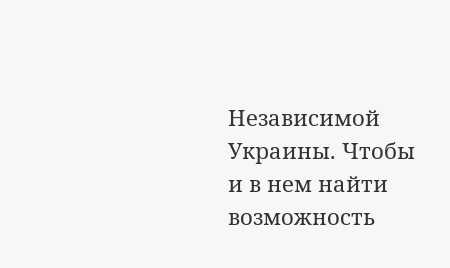Независимой Украины. Чтобы и в нем найти возможность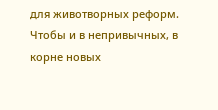для животворных реформ. Чтобы и в непривычных, в корне новых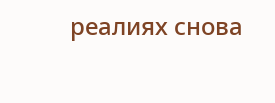реалиях снова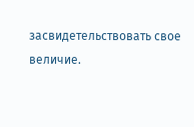засвидетельствовать свое величие.